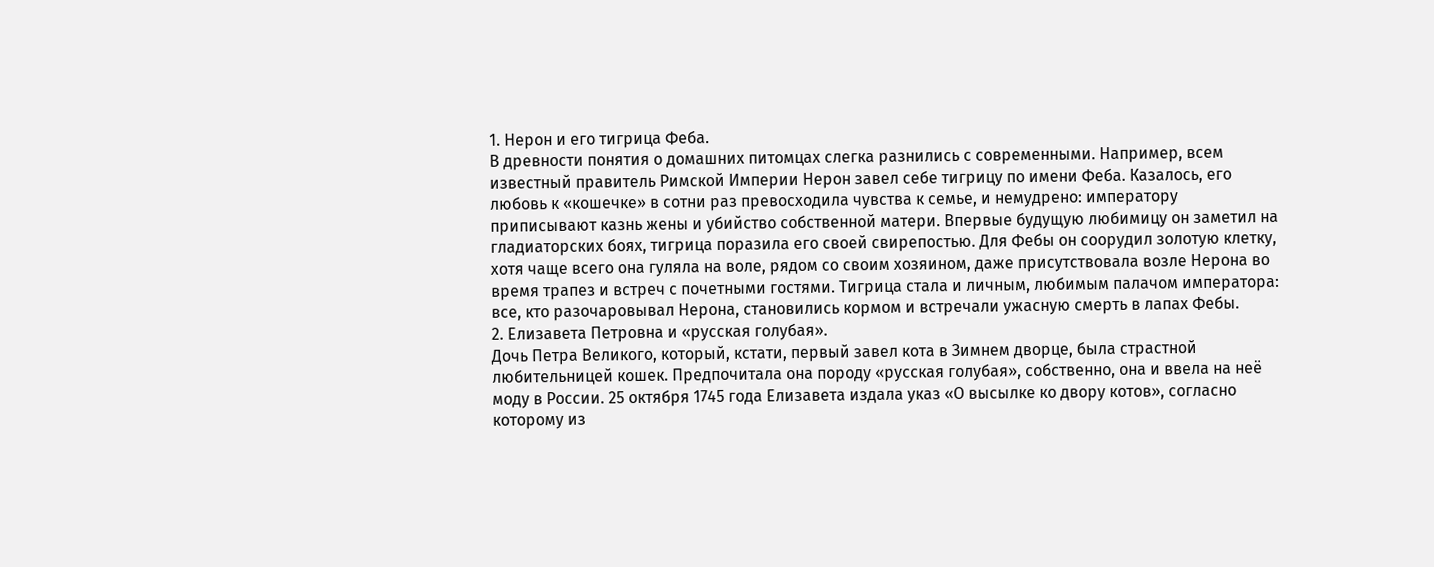1. Нерон и его тигрица Феба.
В древности понятия о домашних питомцах слегка разнились с современными. Например, всем известный правитель Римской Империи Нерон завел себе тигрицу по имени Феба. Казалось, его любовь к «кошечке» в сотни раз превосходила чувства к семье, и немудрено: императору приписывают казнь жены и убийство собственной матери. Впервые будущую любимицу он заметил на гладиаторских боях, тигрица поразила его своей свирепостью. Для Фебы он соорудил золотую клетку, хотя чаще всего она гуляла на воле, рядом со своим хозяином, даже присутствовала возле Нерона во время трапез и встреч с почетными гостями. Тигрица стала и личным, любимым палачом императора: все, кто разочаровывал Нерона, становились кормом и встречали ужасную смерть в лапах Фебы.
2. Елизавета Петровна и «русская голубая».
Дочь Петра Великого, который, кстати, первый завел кота в Зимнем дворце, была страстной любительницей кошек. Предпочитала она породу «русская голубая», собственно, она и ввела на неё моду в России. 25 октября 1745 года Елизавета издала указ «О высылке ко двору котов», согласно которому из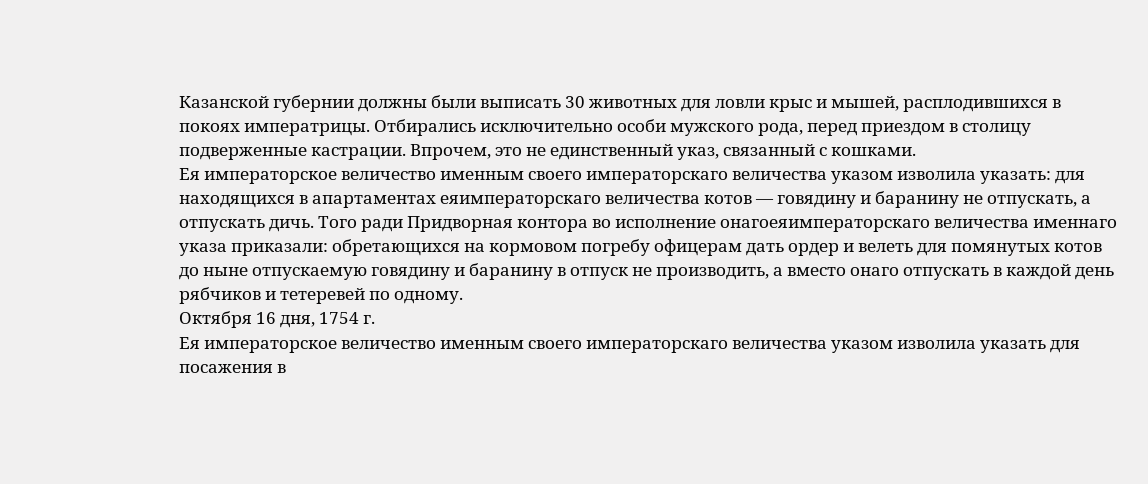Казанской губернии должны были выписать 30 животных для ловли крыс и мышей, расплодившихся в покоях императрицы. Отбирались исключительно особи мужского рода, перед приездом в столицу подверженные кастрации. Впрочем, это не единственный указ, связанный с кошками.
Ея императорское величество именным своего императорскаго величества указом изволила указать: для находящихся в апартаментах еяимператорскаго величества котов — говядину и баранину не отпускать, а отпускать дичь. Того ради Придворная контора во исполнение онагоеяимператорскаго величества именнаго указа приказали: обретающихся на кормовом погребу офицерам дать ордер и велеть для помянутых котов до ныне отпускаемую говядину и баранину в отпуск не производить, а вместо онаго отпускать в каждой день рябчиков и тетеревей по одному.
Октября 16 дня, 1754 г.
Ея императорское величество именным своего императорскаго величества указом изволила указать для посажения в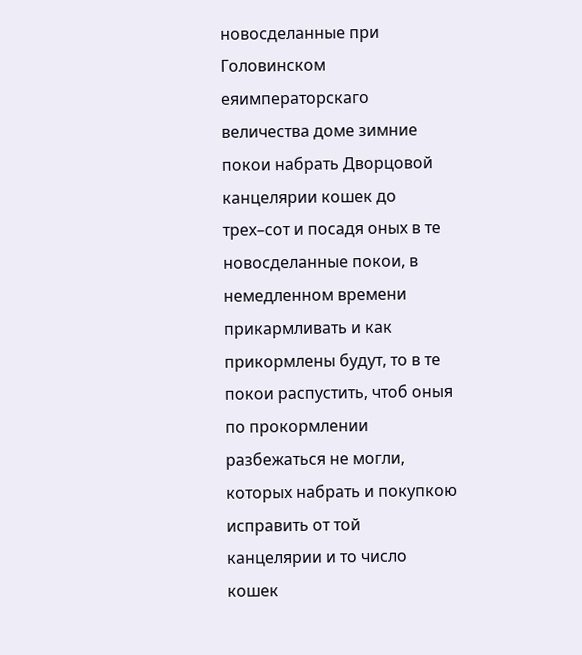новосделанные при Головинском еяимператорскаго величества доме зимние покои набрать Дворцовой канцелярии кошек до трех–сот и посадя оных в те новосделанные покои, в немедленном времени прикармливать и как прикормлены будут, то в те покои распустить, чтоб оныя по прокормлении разбежаться не могли, которых набрать и покупкою исправить от той канцелярии и то число кошек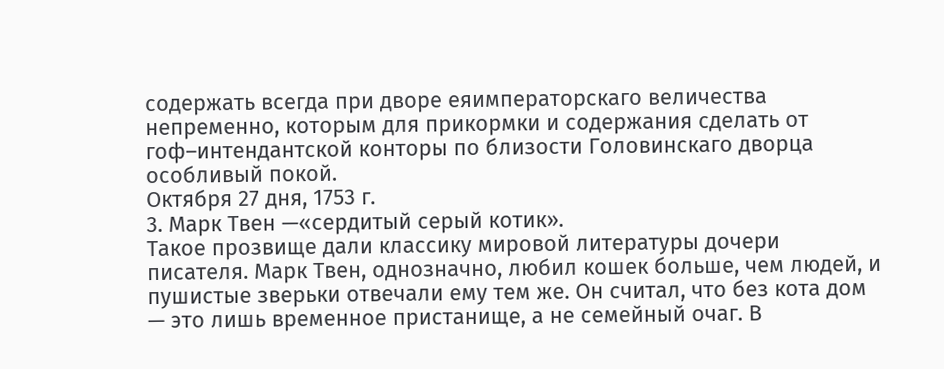содержать всегда при дворе еяимператорскаго величества непременно, которым для прикормки и содержания сделать от гоф–интендантской конторы по близости Головинскаго дворца особливый покой.
Октября 27 дня, 1753 г.
3. Марк Твен —«сердитый серый котик».
Такое прозвище дали классику мировой литературы дочери писателя. Марк Твен, однозначно, любил кошек больше, чем людей, и пушистые зверьки отвечали ему тем же. Он считал, что без кота дом — это лишь временное пристанище, а не семейный очаг. В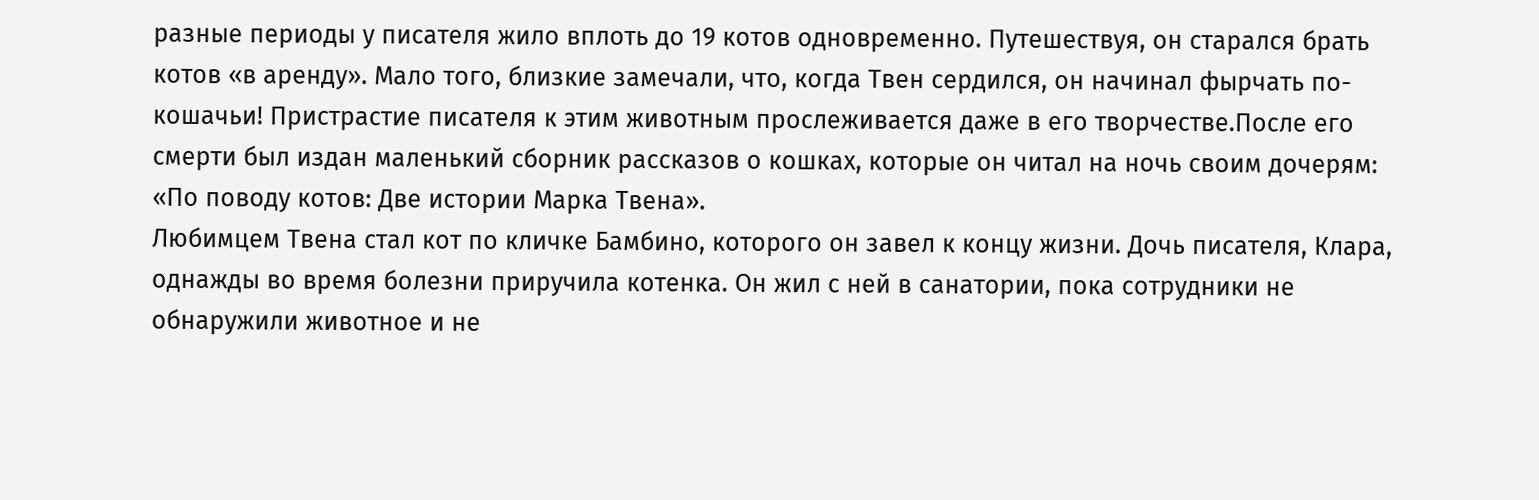разные периоды у писателя жило вплоть до 19 котов одновременно. Путешествуя, он старался брать котов «в аренду». Мало того, близкие замечали, что, когда Твен сердился, он начинал фырчать по-кошачьи! Пристрастие писателя к этим животным прослеживается даже в его творчестве.После его смерти был издан маленький сборник рассказов о кошках, которые он читал на ночь своим дочерям: «По поводу котов: Две истории Марка Твена».
Любимцем Твена стал кот по кличке Бамбино, которого он завел к концу жизни. Дочь писателя, Клара, однажды во время болезни приручила котенка. Он жил с ней в санатории, пока сотрудники не обнаружили животное и не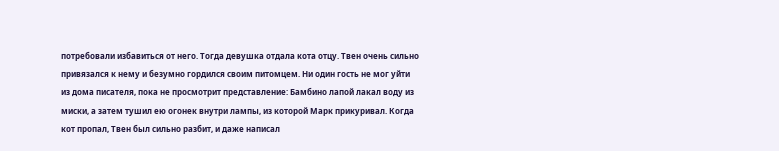потребовали избавиться от него. Тогда девушка отдала кота отцу. Твен очень сильно привязался к нему и безумно гордился своим питомцем. Ни один гость не мог уйти из дома писателя, пока не просмотрит представление: Бамбино лапой лакал воду из миски, а затем тушил ею огонек внутри лампы, из которой Марк прикуривал. Когда кот пропал, Твен был сильно разбит, и даже написал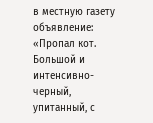в местную газету объявление: «Пропал кот. Большой и интенсивно-черный, упитанный, с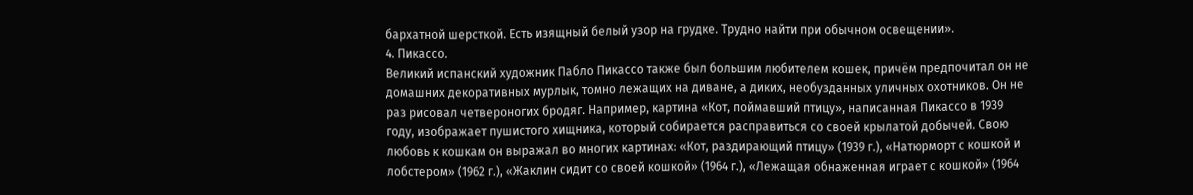бархатной шерсткой. Есть изящный белый узор на грудке. Трудно найти при обычном освещении».
4. Пикассо.
Великий испанский художник Пабло Пикассо также был большим любителем кошек, причём предпочитал он не домашних декоративных мурлык, томно лежащих на диване, а диких, необузданных уличных охотников. Он не раз рисовал четвероногих бродяг. Например, картина «Кот, поймавший птицу», написанная Пикассо в 1939 году, изображает пушистого хищника, который собирается расправиться со своей крылатой добычей. Свою любовь к кошкам он выражал во многих картинах: «Кот, раздирающий птицу» (1939 г.), «Натюрморт с кошкой и лобстером» (1962 г.), «Жаклин сидит со своей кошкой» (1964 г.), «Лежащая обнаженная играет с кошкой» (1964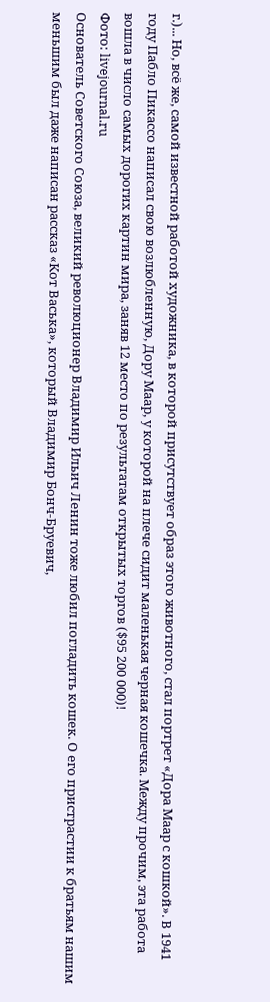г.)... Но, всё же, самой известной работой художника, в которой присутствует образ этого животного, стал портрет «Дора Маар с кошкой». В 1941 году Пабло Пикассо написал свою возлюбленную, Дору Маар, у которой на плече сидит маленькая черная кошечка. Между прочим, эта работа вошла в число самых дорогих картин мира, заняв 12 место по результатам открытых торгов ($95 200 000)!
Фото: livejournal.ru
Основатель Советского Союза, великий революционер Владимир Ильич Ленин тоже любил погладить кошек. О его пристрастии к братьям нашим меньшим был даже написан рассказ «Кот Васька», который Владимир Бонч-Бруевич,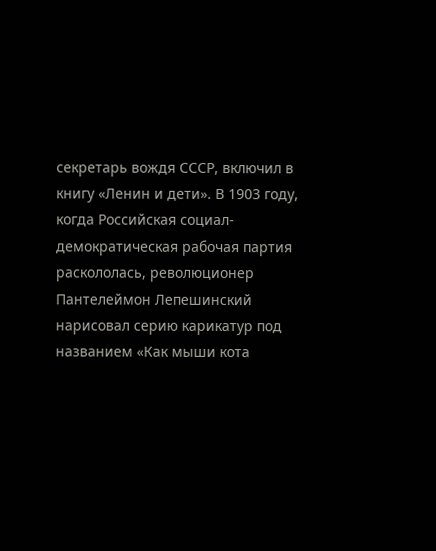секретарь вождя СССР, включил в книгу «Ленин и дети». В 1903 году, когда Российская социал-демократическая рабочая партия раскололась, революционер Пантелеймон Лепешинский нарисовал серию карикатур под названием «Как мыши кота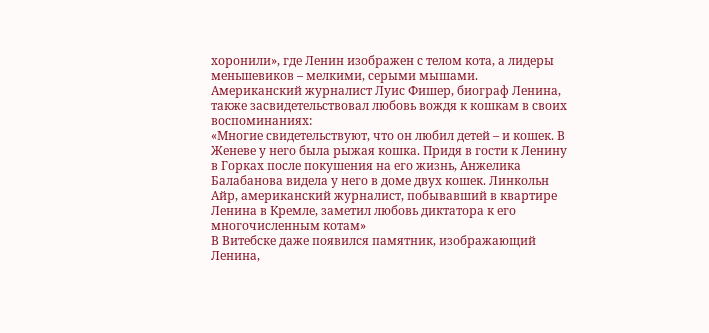хоронили», где Ленин изображен с телом кота, а лидеры меньшевиков – мелкими, серыми мышами.
Американский журналист Луис Фишер, биограф Ленина, также засвидетельствовал любовь вождя к кошкам в своих воспоминаниях:
«Многие свидетельствуют, что он любил детей – и кошек. В Женеве у него была рыжая кошка. Придя в гости к Ленину в Горках после покушения на его жизнь, Анжелика Балабанова видела у него в доме двух кошек. Линкольн Айр, американский журналист, побывавший в квартире Ленина в Кремле, заметил любовь диктатора к его многочисленным котам»
В Витебске даже появился памятник, изображающий Ленина,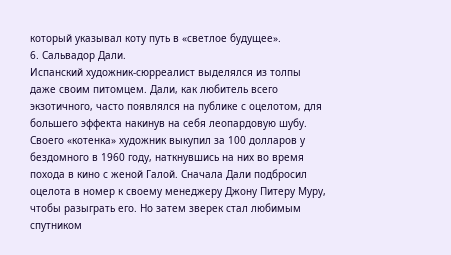который указывал коту путь в «светлое будущее».
6. Сальвадор Дали.
Испанский художник-сюрреалист выделялся из толпы даже своим питомцем. Дали, как любитель всего экзотичного, часто появлялся на публике с оцелотом, для большего эффекта накинув на себя леопардовую шубу. Своего «котенка» художник выкупил за 100 долларов у бездомного в 1960 году, наткнувшись на них во время похода в кино с женой Галой. Сначала Дали подбросил оцелота в номер к своему менеджеру Джону Питеру Муру, чтобы разыграть его. Но затем зверек стал любимым спутником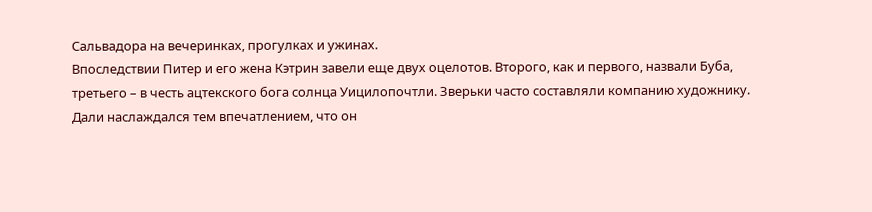Сальвадора на вечеринках, прогулках и ужинах.
Впоследствии Питер и его жена Кэтрин завели еще двух оцелотов. Второго, как и первого, назвали Буба, третьего – в честь ацтекского бога солнца Уицилопочтли. Зверьки часто составляли компанию художнику. Дали наслаждался тем впечатлением, что он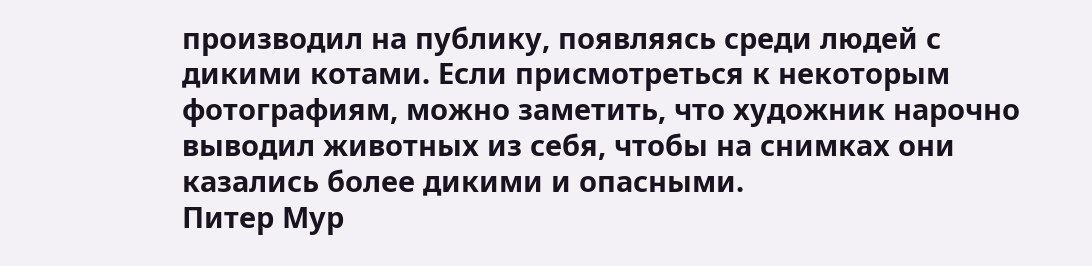производил на публику, появляясь среди людей с дикими котами. Если присмотреться к некоторым фотографиям, можно заметить, что художник нарочно выводил животных из себя, чтобы на снимках они казались более дикими и опасными.
Питер Мур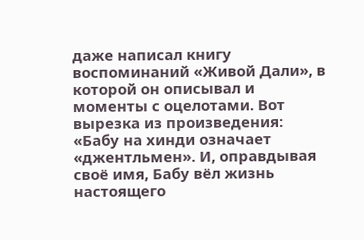даже написал книгу воспоминаний «Живой Дали», в которой он описывал и моменты с оцелотами. Вот вырезка из произведения:
«Бабу на хинди означает «джентльмен». И, оправдывая своё имя, Бабу вёл жизнь настоящего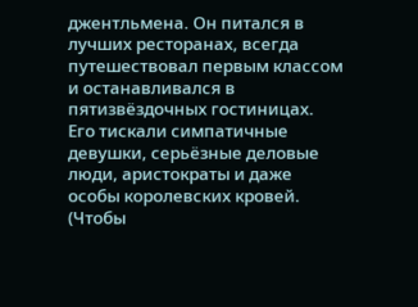джентльмена. Он питался в лучших ресторанах, всегда путешествовал первым классом и останавливался в пятизвёздочных гостиницах. Его тискали симпатичные девушки, серьёзные деловые люди, аристократы и даже особы королевских кровей. (Чтобы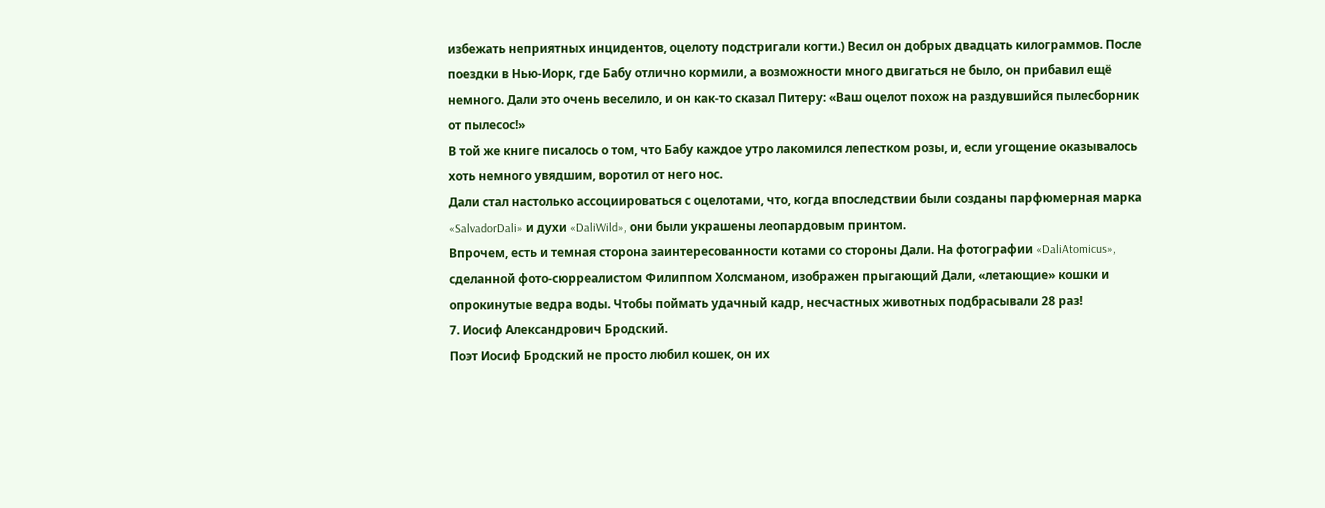избежать неприятных инцидентов, оцелоту подстригали когти.) Весил он добрых двадцать килограммов. После поездки в Нью-Иорк, где Бабу отлично кормили, а возможности много двигаться не было, он прибавил ещё немного. Дали это очень веселило, и он как-то сказал Питеру: «Ваш оцелот похож на раздувшийся пылесборник от пылесос!»
В той же книге писалось о том, что Бабу каждое утро лакомился лепестком розы, и, если угощение оказывалось хоть немного увядшим, воротил от него нос.
Дали стал настолько ассоциироваться с оцелотами, что, когда впоследствии были созданы парфюмерная марка «SalvadorDali» и духи «DaliWild», они были украшены леопардовым принтом.
Впрочем, есть и темная сторона заинтересованности котами со стороны Дали. На фотографии «DaliAtomicus», сделанной фото-сюрреалистом Филиппом Холсманом, изображен прыгающий Дали, «летающие» кошки и опрокинутые ведра воды. Чтобы поймать удачный кадр, несчастных животных подбрасывали 28 раз!
7. Иосиф Александрович Бродский.
Поэт Иосиф Бродский не просто любил кошек, он их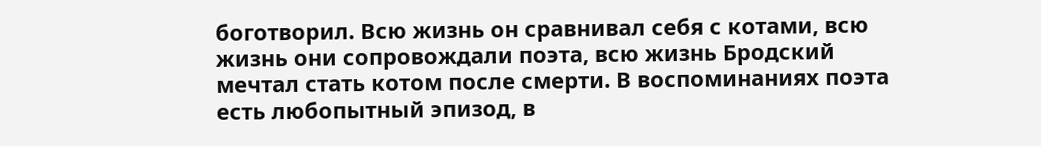боготворил. Всю жизнь он сравнивал себя с котами, всю жизнь они сопровождали поэта, всю жизнь Бродский мечтал стать котом после смерти. В воспоминаниях поэта есть любопытный эпизод, в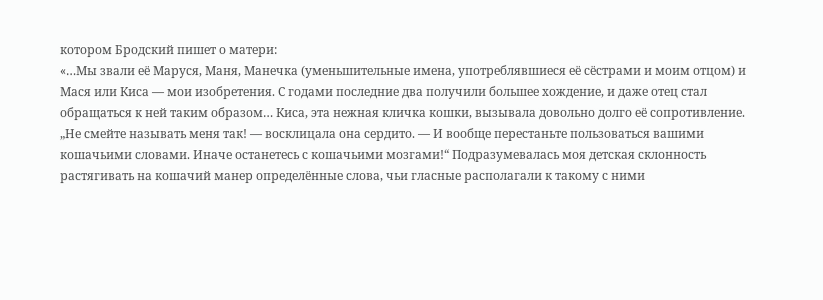котором Бродский пишет о матери:
«…Мы звали её Маруся, Маня, Манечка (уменьшительные имена, употреблявшиеся её сёстрами и моим отцом) и Мася или Киса — мои изобретения. С годами последние два получили большее хождение, и даже отец стал обращаться к ней таким образом… Киса, эта нежная кличка кошки, вызывала довольно долго её сопротивление. „Не смейте называть меня так! — восклицала она сердито. — И вообще перестаньте пользоваться вашими кошачьими словами. Иначе останетесь с кошачьими мозгами!“ Подразумевалась моя детская склонность растягивать на кошачий манер определённые слова, чьи гласные располагали к такому с ними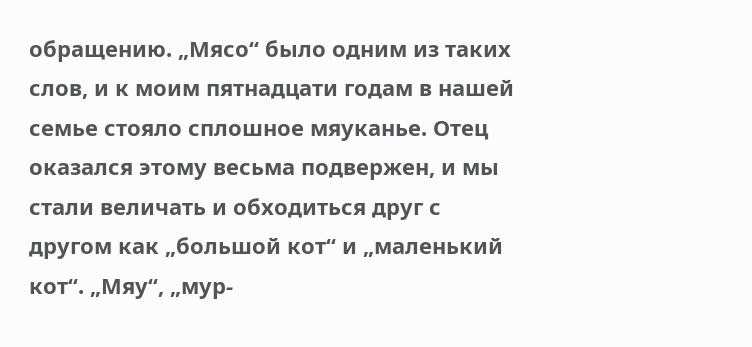обращению. „Мясо“ было одним из таких слов, и к моим пятнадцати годам в нашей семье стояло сплошное мяуканье. Отец оказался этому весьма подвержен, и мы стали величать и обходиться друг с другом как „большой кот“ и „маленький кот“. „Мяу“, „мур-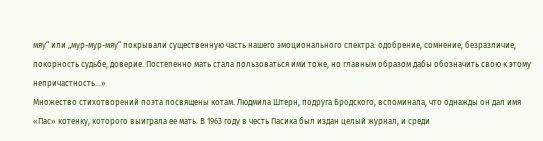мяу“ или „мур-мур-мяу“ покрывали существенную часть нашего эмоционального спектра: одобрение, сомнение, безразличие, покорность судьбе, доверие. Постепенно мать стала пользоваться ими тоже, но главным образом дабы обозначить свою к этому непричастность…»
Множество стихотворений поэта посвящены котам. Людмила Штерн, подруга Бродского, вспоминала, что однажды он дал имя «Пас» котенку, которого выиграла ее мать. В 1963 году в честь Пасика был издан целый журнал, и среди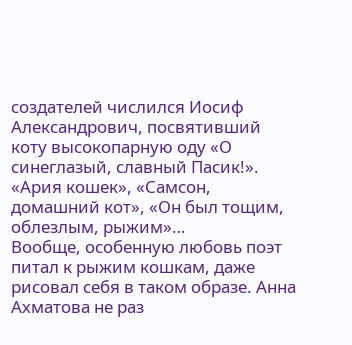создателей числился Иосиф Александрович, посвятивший коту высокопарную оду «О синеглазый, славный Пасик!». «Ария кошек», «Самсон, домашний кот», «Он был тощим, облезлым, рыжим»…
Вообще, особенную любовь поэт питал к рыжим кошкам, даже рисовал себя в таком образе. Анна Ахматова не раз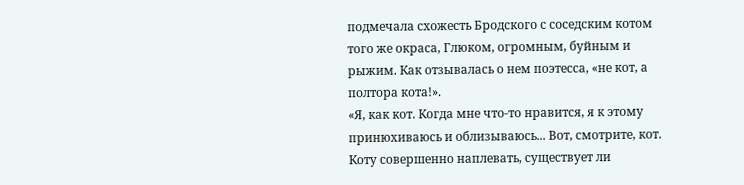подмечала схожесть Бродского с соседским котом того же окраса, Глюком, огромным, буйным и рыжим. Как отзывалась о нем поэтесса, «не кот, а полтора кота!».
«Я, как кот. Когда мне что-то нравится, я к этому принюхиваюсь и облизываюсь... Вот, смотрите, кот. Коту совершенно наплевать, существует ли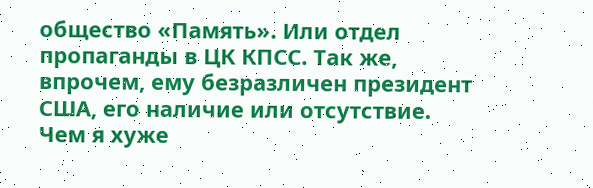общество «Память». Или отдел пропаганды в ЦК КПСС. Так же, впрочем, ему безразличен президент США, его наличие или отсутствие. Чем я хуже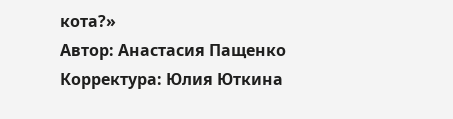кота?»
Автор: Анастасия Пащенко
Корректура: Юлия Юткина